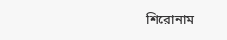শিরোনাম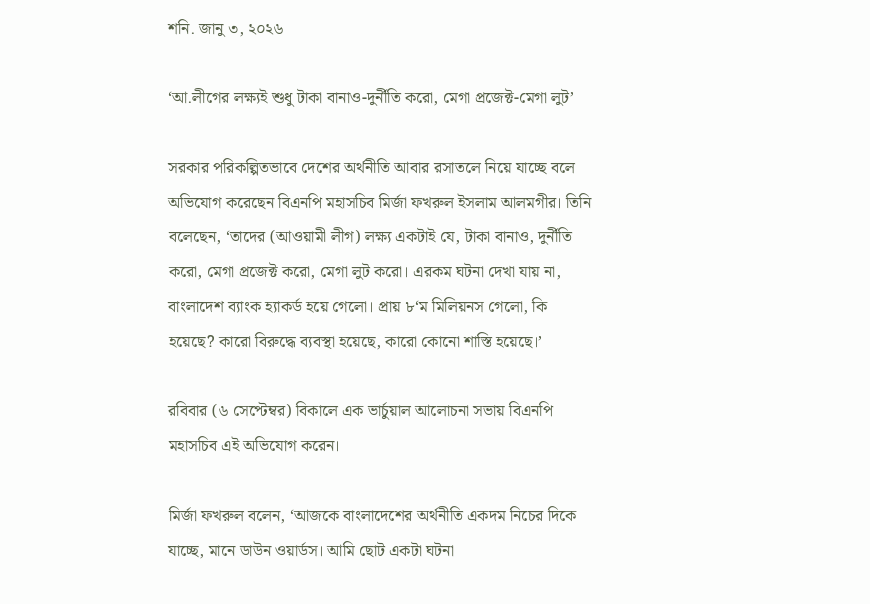শনি. জানু ৩, ২০২৬

‘আ.লীগের লক্ষ্যই শুধু টাকা বানাও-দুর্নীতি করো, মেগা প্রজেক্ট-মেগা লুট’

সরকার পরিকল্পিতভাবে দেশের অর্থনীতি আবার রসাতলে নিয়ে যাচ্ছে বলে অভিযোগ করেছেন বিএনপি মহাসচিব মির্জা ফখরুল ইসলাম আলমগীর। তিনি বলেছেন, ‘তাদের (আওয়ামী লীগ) লক্ষ্য একটাই যে, টাকা বানাও, দুর্নীতি করো, মেগা প্রজেক্ট করো, মেগা লুট করো। এরকম ঘটনা দেখা যায় না, বাংলাদেশ ব্যাংক হ্যাকর্ড হয়ে গেলো। প্রায় ৮‘ম মিলিয়নস গেলো, কি হয়েছে? কারো বিরুদ্ধে ব্যবস্থা হয়েছে, কারো কোনো শাস্তি হয়েছে।’

রবিবার (৬ সেপ্টেম্বর) বিকালে এক ভার্চুয়াল আলোচনা সভায় বিএনপি মহাসচিব এই অভিযোগ করেন।

মির্জা ফখরুল বলেন, ‘আজকে বাংলাদেশের অর্থনীতি একদম নিচের দিকে যাচ্ছে, মানে ডাউন ওয়ার্ডস। আমি ছোট একটা ঘটনা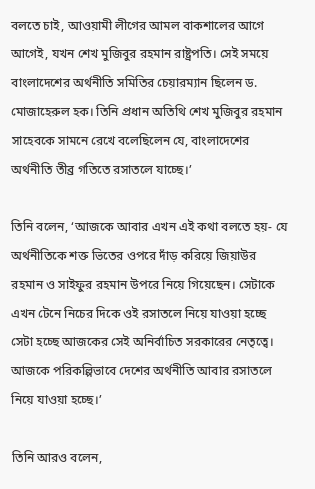বলতে চাই, আওয়ামী লীগের আমল বাকশালের আগে আগেই, যখন শেখ মুজিবুর রহমান রাষ্ট্রপতি। সেই সময়ে বাংলাদেশের অর্থনীতি সমিতির চেয়ারম্যান ছিলেন ড. মোজাহেরুল হক। তিনি প্রধান অতিথি শেখ মুজিবুর রহমান সাহেবকে সামনে রেখে বলেছিলেন যে, বাংলাদেশের অর্থনীতি তীব্র গতিতে রসাতলে যাচ্ছে।’

তিনি বলেন, ‘আজকে আবার এখন এই কথা বলতে হয়- যে অর্থনীতিকে শক্ত ভিতের ওপরে দাঁড় করিয়ে জিয়াউর রহমান ও সাইফুর রহমান উপরে নিয়ে গিয়েছেন। সেটাকে এখন টেনে নিচের দিকে ওই রসাতলে নিয়ে যাওয়া হচ্ছে সেটা হচ্ছে আজকের সেই অনির্বাচিত সরকারের নেতৃত্বে। আজকে পরিকল্পিভাবে দেশের অর্থনীতি আবার রসাতলে নিয়ে যাওয়া হচ্ছে।’

তিনি আরও বলেন,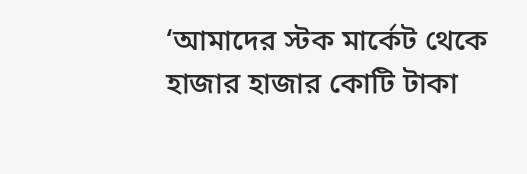‘আমাদের স্টক মার্কেট থেকে হাজার হাজার কোটি টাকা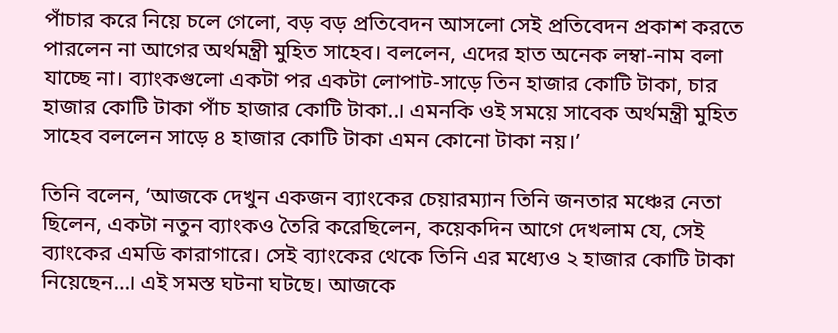পাঁচার করে নিয়ে চলে গেলো, বড় বড় প্রতিবেদন আসলো সেই প্রতিবেদন প্রকাশ করতে পারলেন না আগের অর্থমন্ত্রী মুহিত সাহেব। বললেন, এদের হাত অনেক লম্বা-নাম বলা যাচ্ছে না। ব্যাংকগুলো একটা পর একটা লোপাট-সাড়ে তিন হাজার কোটি টাকা, চার হাজার কোটি টাকা পাঁচ হাজার কোটি টাকা..। এমনকি ওই সময়ে সাবেক অর্থমন্ত্রী মুহিত সাহেব বললেন সাড়ে ৪ হাজার কোটি টাকা এমন কোনো টাকা নয়।’

তিনি বলেন, ‘আজকে দেখুন একজন ব্যাংকের চেয়ারম্যান তিনি জনতার মঞ্চের নেতা ছিলেন, একটা নতুন ব্যাংকও তৈরি করেছিলেন, কয়েকদিন আগে দেখলাম যে, সেই ব্যাংকের এমডি কারাগারে। সেই ব্যাংকের থেকে তিনি এর মধ্যেও ২ হাজার কোটি টাকা নিয়েছেন…। এই সমস্ত ঘটনা ঘটছে। আজকে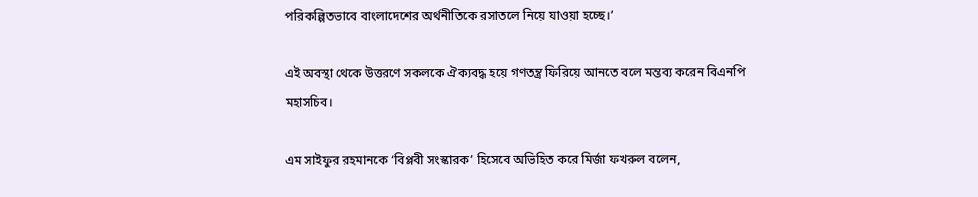পরিকল্পিতভাবে বাংলাদেশের অর্থনীতিকে রসাতলে নিয়ে যাওয়া হচ্ছে।’

এই অবস্থা থেকে উত্তরণে সকলকে ঐক্যবদ্ধ হয়ে গণতন্ত্র ফিরিয়ে আনতে বলে মন্তব্য করেন বিএনপি মহাসচিব।

এম সাইফুর রহমানকে ‘বিপ্লবী সংস্কারক’ হিসেবে অভিহিত করে মির্জা ফখরুল বলেন,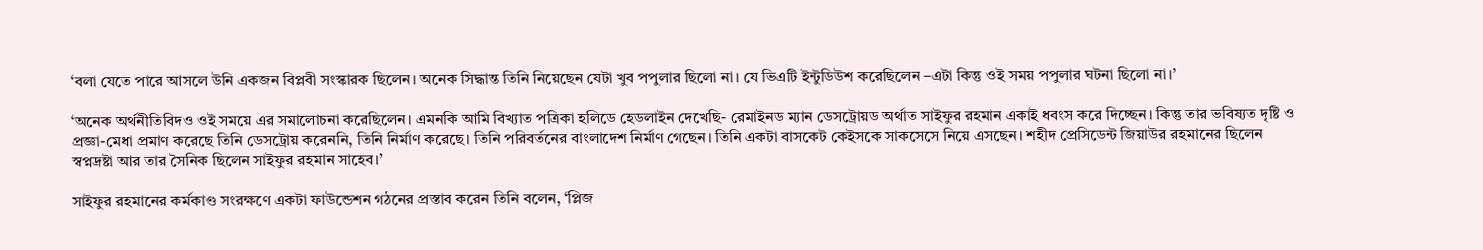‘বলা যেতে পারে আসলে উনি একজন বিপ্লবী সংস্কারক ছিলেন। অনেক সিদ্ধান্ত তিনি নিয়েছেন যেটা খুব পপুলার ছিলো না। যে ভিএটি ইন্টুডিউশ করেছিলেন –এটা কিন্তু ওই সময় পপুলার ঘটনা ছিলো না।’

‘অনেক অর্থনীতিবিদও ওই সময়ে এর সমালোচনা করেছিলেন। এমনকি আমি বিখ্যাত পত্রিকা হলিডে হেডলাইন দেখেছি- রেমাইনড ম্যান ডেসট্রোয়ড অর্থাত সাইফুর রহমান একাই ধবংস করে দিচ্ছেন। কিন্তু তার ভবিষ্যত দৃষ্টি ও প্রজ্ঞা-মেধা প্রমাণ করেছে তিনি ডেসট্রোয় করেননি, তিনি নির্মাণ করেছে। তিনি পরিবর্তনের বাংলাদেশ নির্মাণ গেছেন। তিনি একটা বাসকেট কেইসকে সাকসেসে নিয়ে এসছেন। শহীদ প্রেসিডেন্ট জিয়াউর রহমানের ছিলেন স্বপ্নদ্রষ্টা আর তার সৈনিক ছিলেন সাইফুর রহমান সাহেব।’

সাইফুর রহমানের কর্মকাণ্ড সংরক্ষণে একটা ফাউন্ডেশন গঠনের প্রস্তাব করেন তিনি বলেন, ‘প্লিজ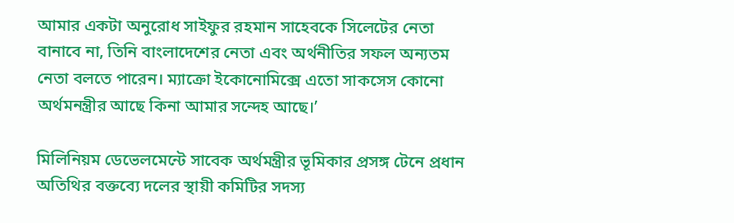আমার একটা অনুরোধ সাইফুর রহমান সাহেবকে সিলেটের নেতা বানাবে না, তিনি বাংলাদেশের নেতা এবং অর্থনীতির সফল অন্যতম নেতা বলতে পারেন। ম্যাক্রো ইকোনোমিক্সে এতো সাকসেস কোনো অর্থমনন্ত্রীর আছে কিনা আমার সন্দেহ আছে।’

মিলিনিয়ম ডেভেলমেন্টে সাবেক অর্থমন্ত্রীর ভূমিকার প্রসঙ্গ টেনে প্রধান অতিথির বক্তব্যে দলের স্থায়ী কমিটির সদস্য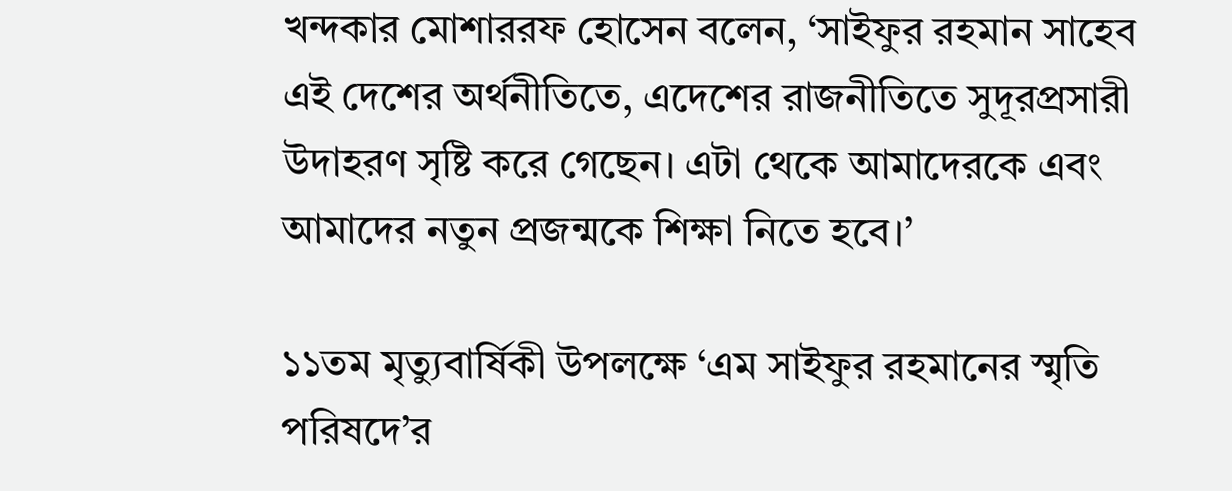খন্দকার মোশাররফ হোসেন বলেন, ‘সাইফুর রহমান সাহেব এই দেশের অর্থনীতিতে, এদেশের রাজনীতিতে সুদূরপ্রসারী উদাহরণ সৃষ্টি করে গেছেন। এটা থেকে আমাদেরকে এবং আমাদের নতুন প্রজন্মকে শিক্ষা নিতে হবে।’

১১তম মৃত্যুবার্ষিকী উপলক্ষে ‘এম সাইফুর রহমানের স্মৃতি পরিষদে’র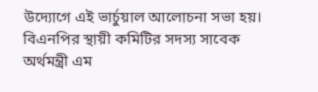উদ্যোগে এই ভার্চুয়াল আলোচনা সভা হয়। বিএনপির স্থায়ী কমিটির সদস্য সাবেক অর্থমন্ত্রী এম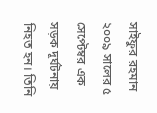সাইফুর রহমান ২০০৯ সালের ৫ সেপ্টেম্বর এক সড়ক দূর্ঘটনায় নিহত হন। তিনি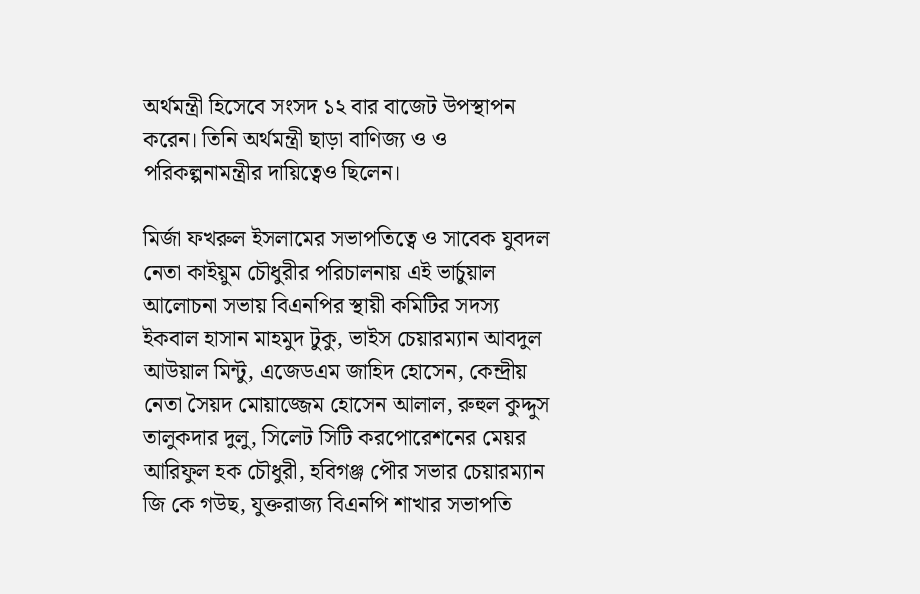অর্থমন্ত্রী হিসেবে সংসদ ১২ বার বাজেট উপস্থাপন করেন। তিনি অর্থমন্ত্রী ছাড়া বাণিজ্য ও ও পরিকল্পনামন্ত্রীর দায়িত্বেও ছিলেন।

মির্জা ফখরুল ইসলামের সভাপতিত্বে ও সাবেক যুবদল নেতা কাইয়ুম চৌধুরীর পরিচালনায় এই ভার্চুয়াল আলোচনা সভায় বিএনপির স্থায়ী কমিটির সদস্য ইকবাল হাসান মাহমুদ টুকু, ভাইস চেয়ারম্যান আবদুল আউয়াল মিন্টু, এজেডএম জাহিদ হোসেন, কেন্দ্রীয় নেতা সৈয়দ মোয়াজ্জেম হোসেন আলাল, রুহুল কুদ্দুস তালুকদার দুলু, সিলেট সিটি করপোরেশনের মেয়র আরিফুল হক চৌধুরী, হবিগঞ্জ পৌর সভার চেয়ারম্যান জি কে গউছ, যুক্তরাজ্য বিএনপি শাখার সভাপতি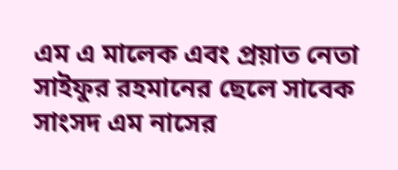এম এ মালেক এবং প্রয়াত নেতা সাইফুর রহমানের ছেলে সাবেক সাংসদ এম নাসের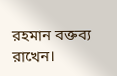রহমান বক্তব্য রাখেন।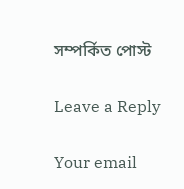সম্পর্কিত পোস্ট

Leave a Reply

Your email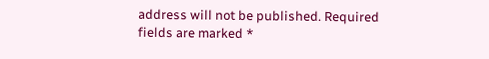address will not be published. Required fields are marked *